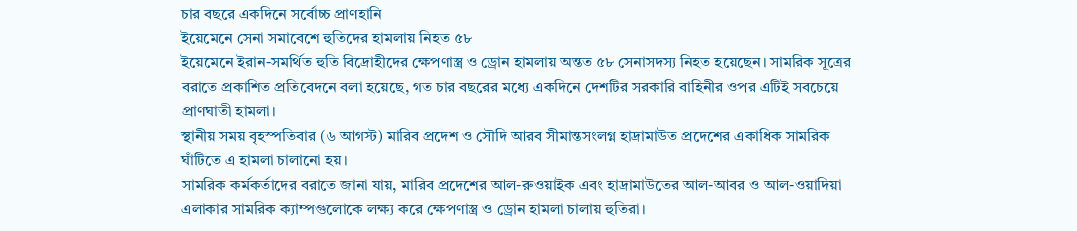চার বছরে একদিনে সর্বোচ্চ প্রাণহানি
ইয়েমেনে সেনা সমাবেশে হুতিদের হামলায় নিহত ৫৮
ইয়েমেনে ইরান-সমর্থিত হুতি বিদ্রোহীদের ক্ষেপণাস্ত্র ও ড্রোন হামলায় অন্তত ৫৮ সেনাসদস্য নিহত হয়েছেন। সামরিক সূত্রের বরাতে প্রকাশিত প্রতিবেদনে বলা হয়েছে, গত চার বছরের মধ্যে একদিনে দেশটির সরকারি বাহিনীর ওপর এটিই সবচেয়ে প্রাণঘাতী হামলা।
স্থানীয় সময় বৃহস্পতিবার (৬ আগস্ট) মারিব প্রদেশ ও সৌদি আরব সীমান্তসংলগ্ন হাদ্রামাউত প্রদেশের একাধিক সামরিক ঘাঁটিতে এ হামলা চালানো হয়।
সামরিক কর্মকর্তাদের বরাতে জানা যায়, মারিব প্রদেশের আল-রুওয়াইক এবং হাদ্রামাউতের আল-আবর ও আল-ওয়াদিয়া এলাকার সামরিক ক্যাম্পগুলোকে লক্ষ্য করে ক্ষেপণাস্ত্র ও ড্রোন হামলা চালায় হুতিরা।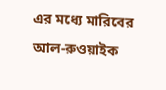এর মধ্যে মারিবের আল-রুওয়াইক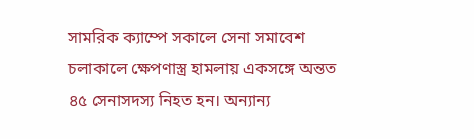সামরিক ক্যাম্পে সকালে সেনা সমাবেশ চলাকালে ক্ষেপণাস্ত্র হামলায় একসঙ্গে অন্তত ৪৫ সেনাসদস্য নিহত হন। অন্যান্য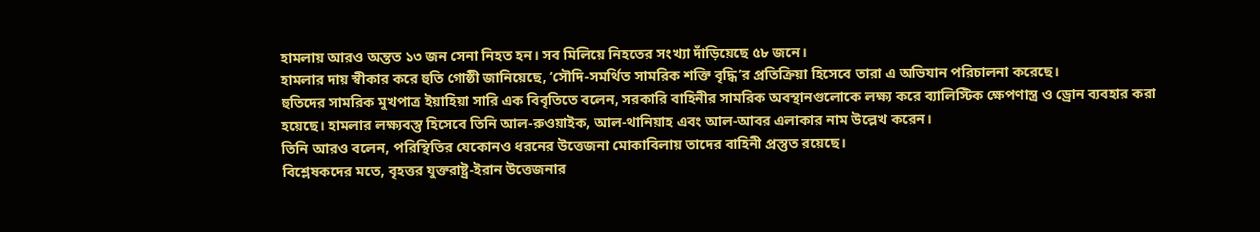হামলায় আরও অন্তত ১৩ জন সেনা নিহত হন। সব মিলিয়ে নিহতের সংখ্যা দাঁড়িয়েছে ৫৮ জনে।
হামলার দায় স্বীকার করে হুতি গোষ্ঠী জানিয়েছে, ‘সৌদি-সমর্থিত সামরিক শক্তি বৃদ্ধি’র প্রতিক্রিয়া হিসেবে তারা এ অভিযান পরিচালনা করেছে।
হুতিদের সামরিক মুখপাত্র ইয়াহিয়া সারি এক বিবৃতিতে বলেন, সরকারি বাহিনীর সামরিক অবস্থানগুলোকে লক্ষ্য করে ব্যালিস্টিক ক্ষেপণাস্ত্র ও ড্রোন ব্যবহার করা হয়েছে। হামলার লক্ষ্যবস্তু হিসেবে তিনি আল-রুওয়াইক, আল-থানিয়াহ এবং আল-আবর এলাকার নাম উল্লেখ করেন।
তিনি আরও বলেন, পরিস্থিতির যেকোনও ধরনের উত্তেজনা মোকাবিলায় তাদের বাহিনী প্রস্তুত রয়েছে।
বিশ্লেষকদের মতে, বৃহত্তর যুক্তরাষ্ট্র-ইরান উত্তেজনার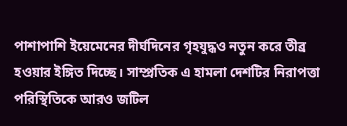পাশাপাশি ইয়েমেনের দীর্ঘদিনের গৃহযুদ্ধও নতুন করে তীব্র হওয়ার ইঙ্গিত দিচ্ছে। সাম্প্রতিক এ হামলা দেশটির নিরাপত্তা পরিস্থিতিকে আরও জটিল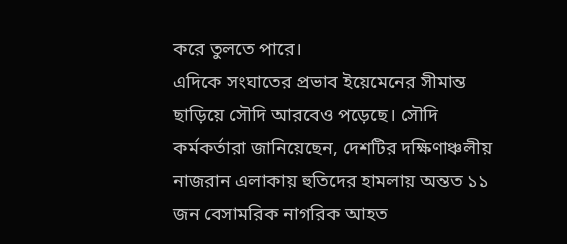করে তুলতে পারে।
এদিকে সংঘাতের প্রভাব ইয়েমেনের সীমান্ত ছাড়িয়ে সৌদি আরবেও পড়েছে। সৌদি কর্মকর্তারা জানিয়েছেন, দেশটির দক্ষিণাঞ্চলীয় নাজরান এলাকায় হুতিদের হামলায় অন্তত ১১ জন বেসামরিক নাগরিক আহত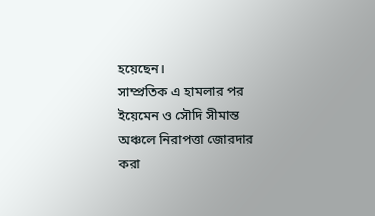হয়েছেন।
সাম্প্রতিক এ হামলার পর ইয়েমেন ও সৌদি সীমান্ত অঞ্চলে নিরাপত্তা জোরদার করা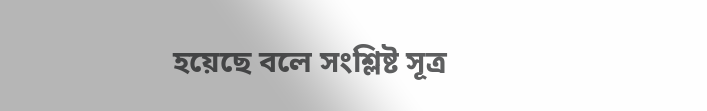হয়েছে বলে সংশ্লিষ্ট সূত্র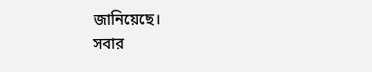জানিয়েছে।
সবার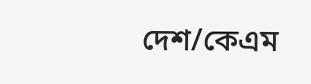দেশ/কেএম